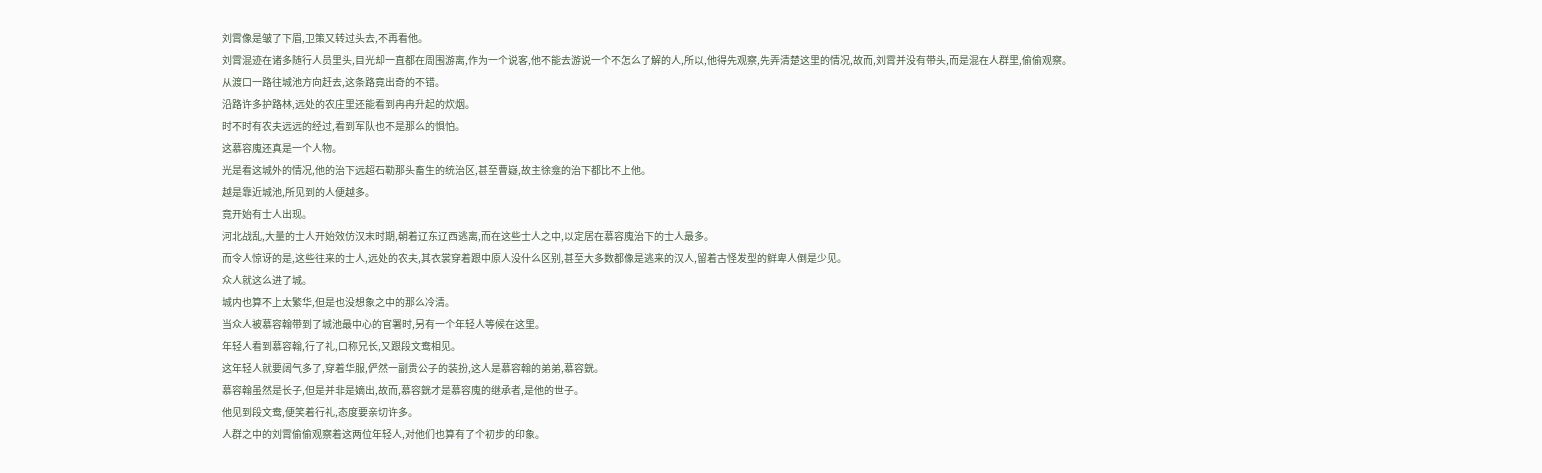刘霄像是皱了下眉,卫策又转过头去,不再看他。
刘霄混迹在诸多随行人员里头,目光却一直都在周围游离,作为一个说客,他不能去游说一个不怎么了解的人,所以,他得先观察,先弄清楚这里的情况,故而,刘霄并没有带头,而是混在人群里,偷偷观察。
从渡口一路往城池方向赶去,这条路竟出奇的不错。
沿路许多护路林,远处的农庄里还能看到冉冉升起的炊烟。
时不时有农夫远远的经过,看到军队也不是那么的惧怕。
这慕容廆还真是一个人物。
光是看这城外的情况,他的治下远超石勒那头畜生的统治区,甚至曹嶷,故主徐龛的治下都比不上他。
越是靠近城池,所见到的人便越多。
竟开始有士人出现。
河北战乱,大量的士人开始效仿汉末时期,朝着辽东辽西逃离,而在这些士人之中,以定居在慕容廆治下的士人最多。
而令人惊讶的是,这些往来的士人,远处的农夫,其衣裳穿着跟中原人没什么区别,甚至大多数都像是逃来的汉人,留着古怪发型的鲜卑人倒是少见。
众人就这么进了城。
城内也算不上太繁华,但是也没想象之中的那么冷清。
当众人被慕容翰带到了城池最中心的官署时,另有一个年轻人等候在这里。
年轻人看到慕容翰,行了礼,口称兄长,又跟段文鸯相见。
这年轻人就要阔气多了,穿着华服,俨然一副贵公子的装扮,这人是慕容翰的弟弟,慕容皝。
慕容翰虽然是长子,但是并非是嫡出,故而,慕容皝才是慕容廆的继承者,是他的世子。
他见到段文鸯,便笑着行礼,态度要亲切许多。
人群之中的刘霄偷偷观察着这两位年轻人,对他们也算有了个初步的印象。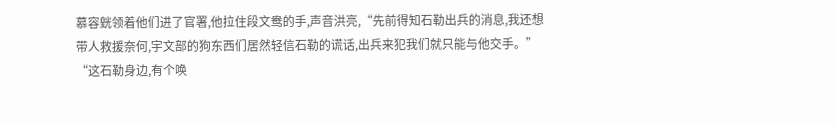慕容皝领着他们进了官署,他拉住段文鸯的手,声音洪亮,“先前得知石勒出兵的消息,我还想带人救援奈何,宇文部的狗东西们居然轻信石勒的谎话,出兵来犯我们就只能与他交手。”
“这石勒身边,有个唤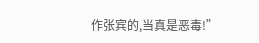作张宾的,当真是恶毒!”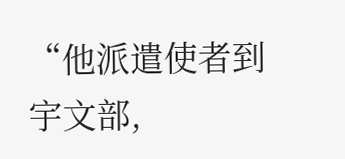“他派遣使者到宇文部,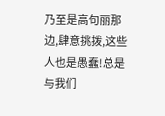乃至是高句丽那边,肆意挑拨,这些人也是愚蠢!总是与我们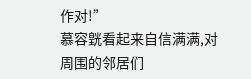作对!”
慕容皝看起来自信满满,对周围的邻居们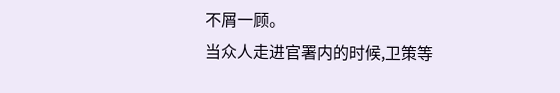不屑一顾。
当众人走进官署内的时候,卫策等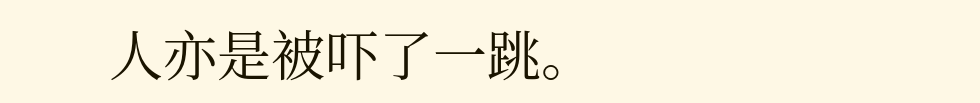人亦是被吓了一跳。